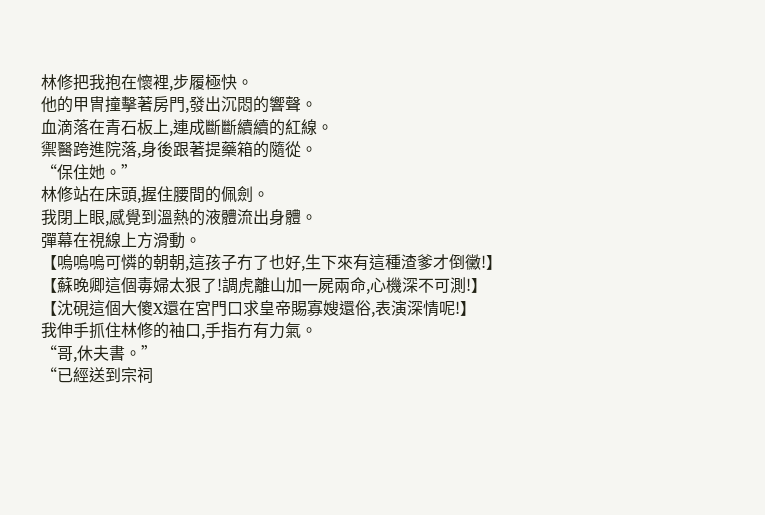林修把我抱在懷裡,步履極快。
他的甲冑撞擊著房門,發出沉悶的響聲。
血滴落在青石板上,連成斷斷續續的紅線。
禦醫跨進院落,身後跟著提藥箱的隨從。
“保住她。”
林修站在床頭,握住腰間的佩劍。
我閉上眼,感覺到溫熱的液體流出身體。
彈幕在視線上方滑動。
【嗚嗚嗚可憐的朝朝,這孩子冇了也好,生下來有這種渣爹才倒黴!】
【蘇晚卿這個毒婦太狠了!調虎離山加一屍兩命,心機深不可測!】
【沈硯這個大傻X還在宮門口求皇帝賜寡嫂還俗,表演深情呢!】
我伸手抓住林修的袖口,手指冇有力氣。
“哥,休夫書。”
“已經送到宗祠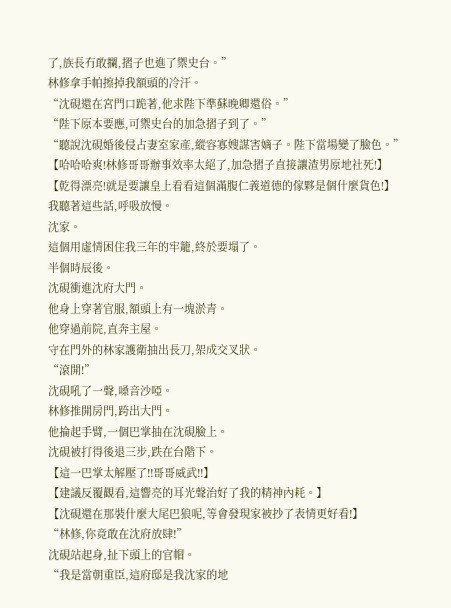了,族長冇敢攔,摺子也進了禦史台。”
林修拿手帕擦掉我額頭的冷汗。
“沈硯還在宮門口跪著,他求陛下準蘇晚卿還俗。”
“陛下原本要應,可禦史台的加急摺子到了。”
“聽說沈硯婚後侵占妻室家產,縱容寡嫂謀害嫡子。陛下當場變了臉色。”
【哈哈哈爽!林修哥哥辦事效率太絕了,加急摺子直接讓渣男原地社死!】
【乾得漂亮!就是要讓皇上看看這個滿腹仁義道德的傢夥是個什麼貨色!】
我聽著這些話,呼吸放慢。
沈家。
這個用虛情困住我三年的牢籠,終於要塌了。
半個時辰後。
沈硯衝進沈府大門。
他身上穿著官服,額頭上有一塊淤青。
他穿過前院,直奔主屋。
守在門外的林家護衛抽出長刀,架成交叉狀。
“滾開!”
沈硯吼了一聲,嗓音沙啞。
林修推開房門,跨出大門。
他掄起手臂,一個巴掌抽在沈硯臉上。
沈硯被打得後退三步,跌在台階下。
【這一巴掌太解壓了!!哥哥威武!!】
【建議反覆觀看,這響亮的耳光聲治好了我的精神內耗。】
【沈硯還在那裝什麼大尾巴狼呢,等會發現家被抄了表情更好看!】
“林修,你竟敢在沈府放肆!”
沈硯站起身,扯下頭上的官帽。
“我是當朝重臣,這府邸是我沈家的地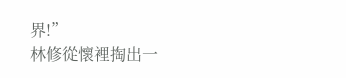界!”
林修從懷裡掏出一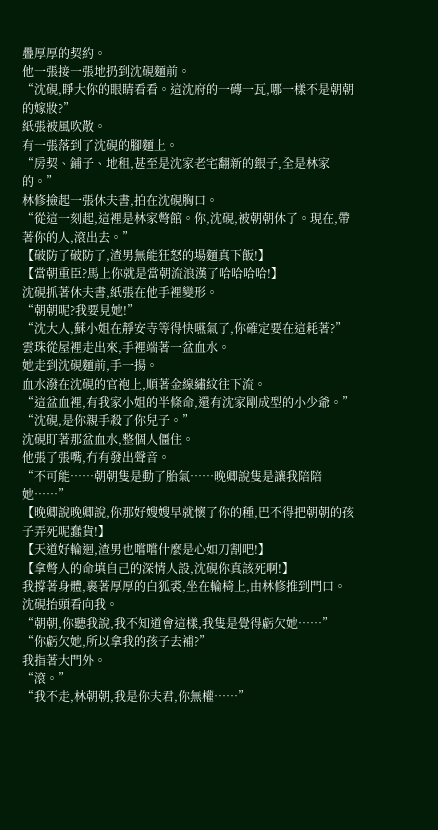疊厚厚的契約。
他一張接一張地扔到沈硯麵前。
“沈硯,睜大你的眼睛看看。這沈府的一磚一瓦,哪一樣不是朝朝的嫁妝?”
紙張被風吹散。
有一張落到了沈硯的腳麵上。
“房契、鋪子、地租,甚至是沈家老宅翻新的銀子,全是林家的。”
林修撿起一張休夫書,拍在沈硯胸口。
“從這一刻起,這裡是林家彆館。你,沈硯,被朝朝休了。現在,帶著你的人,滾出去。”
【破防了破防了,渣男無能狂怒的場麵真下飯!】
【當朝重臣?馬上你就是當朝流浪漢了哈哈哈哈!】
沈硯抓著休夫書,紙張在他手裡變形。
“朝朝呢?我要見她!”
“沈大人,蘇小姐在靜安寺等得快嚥氣了,你確定要在這耗著?”
雲珠從屋裡走出來,手裡端著一盆血水。
她走到沈硯麵前,手一揚。
血水潑在沈硯的官袍上,順著金線繡紋往下流。
“這盆血裡,有我家小姐的半條命,還有沈家剛成型的小少爺。”
“沈硯,是你親手殺了你兒子。”
沈硯盯著那盆血水,整個人僵住。
他張了張嘴,冇有發出聲音。
“不可能……朝朝隻是動了胎氣……晚卿說隻是讓我陪陪她……”
【晚卿說晚卿說,你那好嫂嫂早就懷了你的種,巴不得把朝朝的孩子弄死呢蠢貨!】
【天道好輪迴,渣男也嚐嚐什麼是心如刀割吧!】
【拿彆人的命填自己的深情人設,沈硯你真該死啊!】
我撐著身體,裹著厚厚的白狐裘,坐在輪椅上,由林修推到門口。
沈硯抬頭看向我。
“朝朝,你聽我說,我不知道會這樣,我隻是覺得虧欠她……”
“你虧欠她,所以拿我的孩子去補?”
我指著大門外。
“滾。”
“我不走,林朝朝,我是你夫君,你無權……”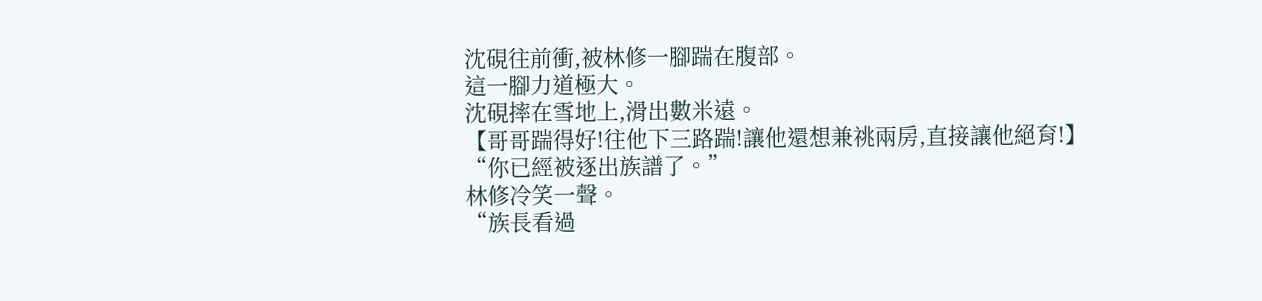沈硯往前衝,被林修一腳踹在腹部。
這一腳力道極大。
沈硯摔在雪地上,滑出數米遠。
【哥哥踹得好!往他下三路踹!讓他還想兼祧兩房,直接讓他絕育!】
“你已經被逐出族譜了。”
林修冷笑一聲。
“族長看過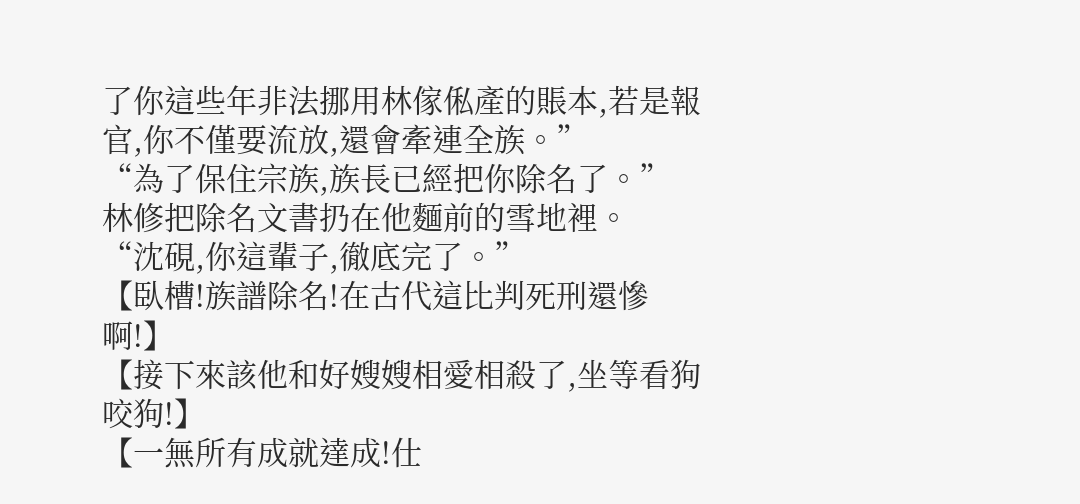了你這些年非法挪用林傢俬產的賬本,若是報官,你不僅要流放,還會牽連全族。”
“為了保住宗族,族長已經把你除名了。”
林修把除名文書扔在他麵前的雪地裡。
“沈硯,你這輩子,徹底完了。”
【臥槽!族譜除名!在古代這比判死刑還慘啊!】
【接下來該他和好嫂嫂相愛相殺了,坐等看狗咬狗!】
【一無所有成就達成!仕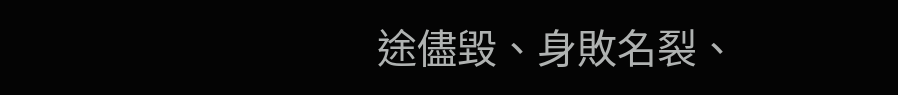途儘毀、身敗名裂、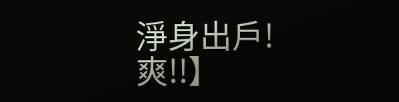淨身出戶!爽!!】